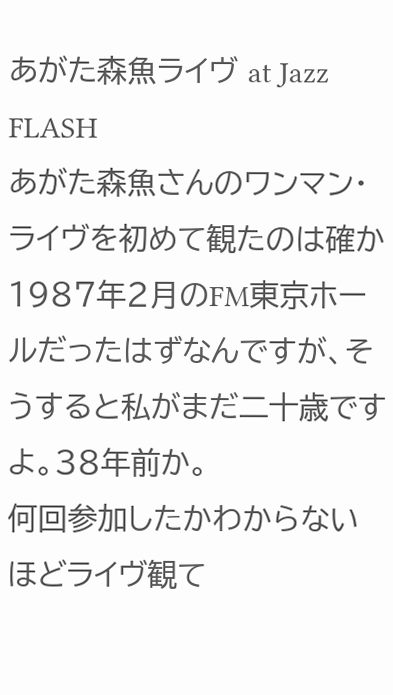あがた森魚ライヴ at Jazz FLASH
あがた森魚さんのワンマン・ライヴを初めて観たのは確か1987年2月のFM東京ホールだったはずなんですが、そうすると私がまだ二十歳ですよ。38年前か。
何回参加したかわからないほどライヴ観て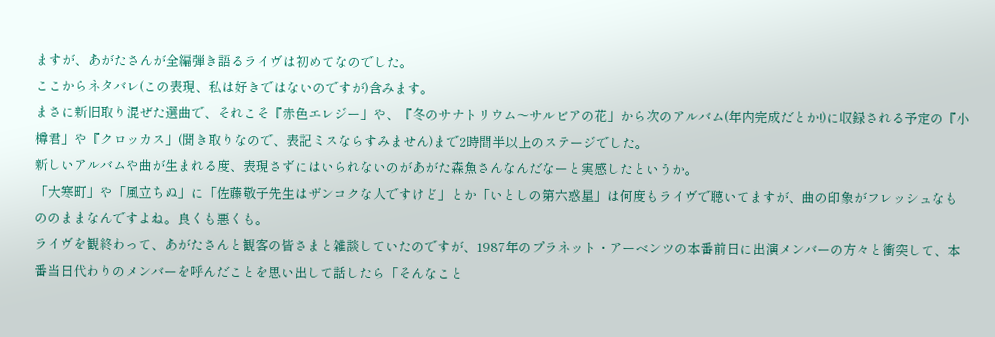ますが、あがたさんが全編弾き語るライヴは初めてなのでした。
ここからネタバレ(この表現、私は好きではないのですが)含みます。
まさに新旧取り混ぜた選曲で、それこそ『赤色エレジー」や、『冬のサナトリウム〜サルビアの花」から次のアルバム(年内完成だとか!)に収録される予定の『小樽君」や『クロッカス」(聞き取りなので、表記ミスならすみません)まで2時間半以上のステージでした。
新しいアルバムや曲が生まれる度、表現さずにはいられないのがあがた森魚さんなんだなーと実感したというか。
「大寒町」や「風立ちぬ」に「佐藤敬子先生はザンコクな人ですけど」とか「いとしの第六惑星」は何度もライヴで聴いてますが、曲の印象がフレッシュなもののままなんですよね。良くも悪くも。
ライヴを観終わって、あがたさんと観客の皆さまと雑談していたのですが、1987年のプラネット・アーベンツの本番前日に出演メンバーの方々と衝突して、本番当日代わりのメンバーを呼んだことを思い出して話したら「そんなこと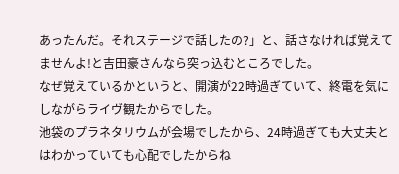あったんだ。それステージで話したの?」と、話さなければ覚えてませんよ!と吉田豪さんなら突っ込むところでした。
なぜ覚えているかというと、開演が22時過ぎていて、終電を気にしながらライヴ観たからでした。
池袋のプラネタリウムが会場でしたから、24時過ぎても大丈夫とはわかっていても心配でしたからね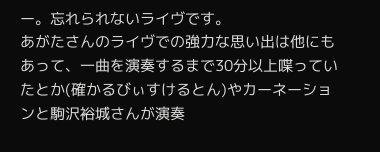ー。忘れられないライヴです。
あがたさんのライヴでの強力な思い出は他にもあって、一曲を演奏するまで30分以上喋っていたとか(確かるびぃすけるとん)やカーネーションと駒沢裕城さんが演奏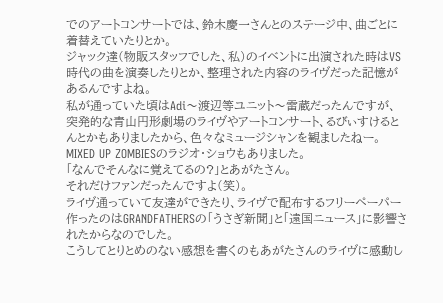でのアートコンサートでは、鈴木慶一さんとのステージ中、曲ごとに着替えていたりとか。
ジャック達(物販スタッフでした、私)のイベントに出演された時はVS時代の曲を演奏したりとか、整理された内容のライヴだった記憶があるんですよね。
私が通っていた頃はAdi〜渡辺等ユニット〜雷蔵だったんですが、突発的な青山円形劇場のライヴやアートコンサート、るびぃすけるとんとかもありましたから、色々なミュージシャンを観ましたねー。
MIXED UP ZOMBIESのラジオ・ショウもありました。
「なんでそんなに覚えてるの?」とあがたさん。
それだけファンだったんですよ(笑)。
ライヴ通っていて友達ができたり、ライヴで配布するフリーペーパー作ったのはGRANDFATHERSの「うさぎ新聞」と「遠国ニュース」に影響されたからなのでした。
こうしてとりとめのない感想を書くのもあがたさんのライヴに感動し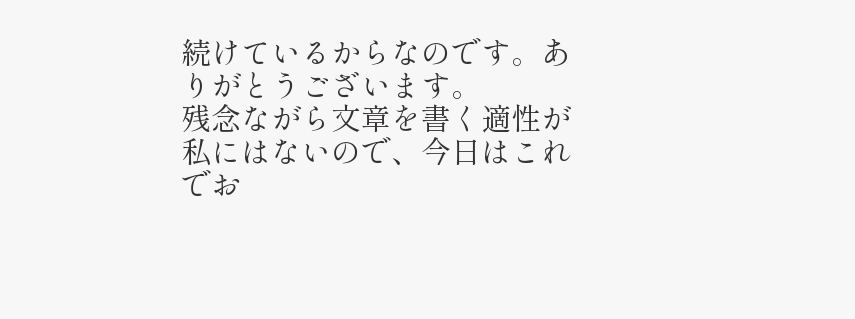続けているからなのです。ありがとうございます。
残念ながら文章を書く適性が私にはないので、今日はこれでお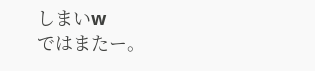しまいw
ではまたー。